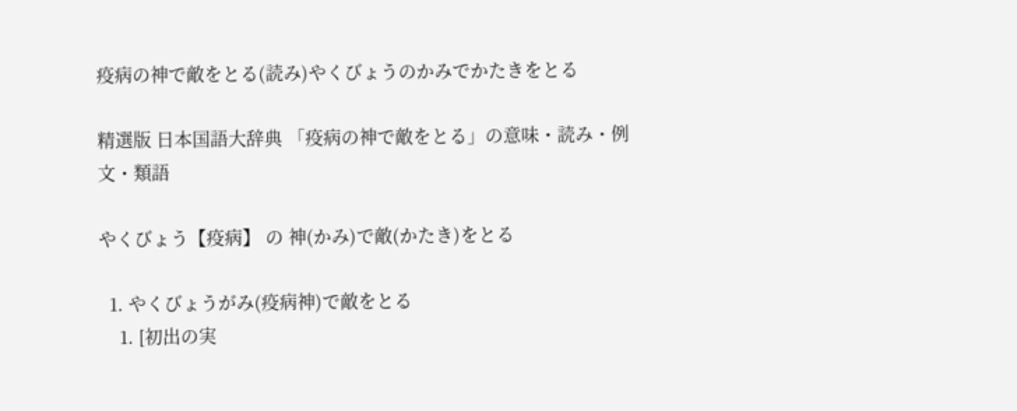疫病の神で敵をとる(読み)やくびょうのかみでかたきをとる

精選版 日本国語大辞典 「疫病の神で敵をとる」の意味・読み・例文・類語

やくびょう【疫病】 の 神(かみ)で敵(かたき)をとる

  1. やくびょうがみ(疫病神)で敵をとる
    1. [初出の実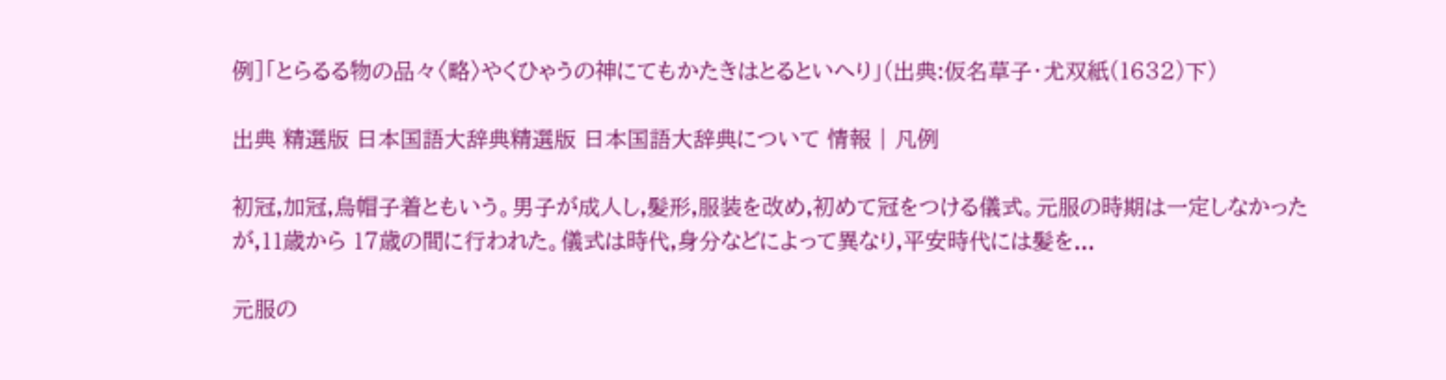例]「とらるる物の品々〈略〉やくひゃうの神にてもかたきはとるといへり」(出典:仮名草子・尤双紙(1632)下)

出典 精選版 日本国語大辞典精選版 日本国語大辞典について 情報 | 凡例

初冠,加冠,烏帽子着ともいう。男子が成人し,髪形,服装を改め,初めて冠をつける儀式。元服の時期は一定しなかったが,11歳から 17歳の間に行われた。儀式は時代,身分などによって異なり,平安時代には髪を...

元服の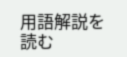用語解説を読む